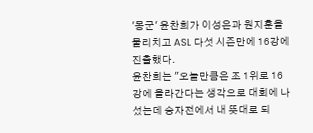'몽군' 윤찬희가 이성은과 원지훈을 물리치고 ASL 다섯 시즌만에 16강에 진출했다.
윤찬희는 "오늘만큼은 조 1위로 16강에 올라간다는 생각으로 대회에 나섰는데 승자전에서 내 뜻대로 되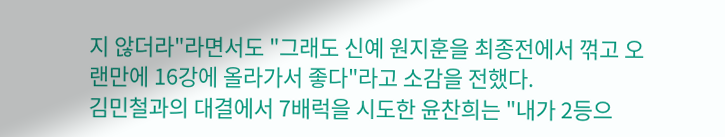지 않더라"라면서도 "그래도 신예 원지훈을 최종전에서 꺾고 오랜만에 16강에 올라가서 좋다"라고 소감을 전했다.
김민철과의 대결에서 7배럭을 시도한 윤찬희는 "내가 2등으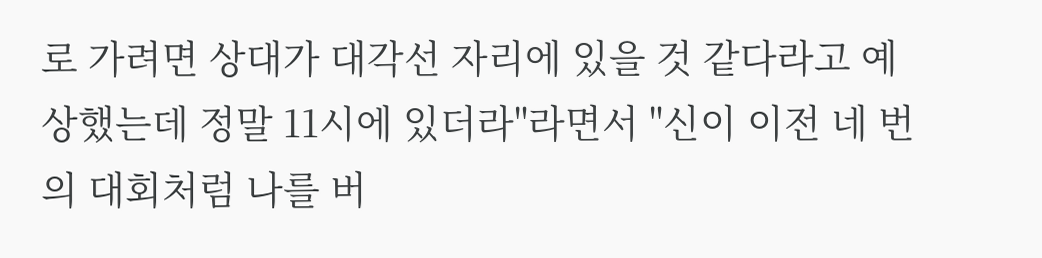로 가려면 상대가 대각선 자리에 있을 것 같다라고 예상했는데 정말 11시에 있더라"라면서 "신이 이전 네 번의 대회처럼 나를 버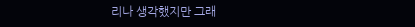리나 생각했지만 그래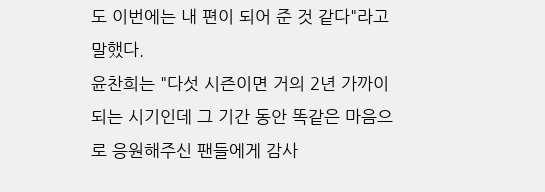도 이번에는 내 편이 되어 준 것 같다"라고 말했다.
윤찬희는 "다섯 시즌이면 거의 2년 가까이 되는 시기인데 그 기간 동안 똑같은 마음으로 응원해주신 팬들에게 감사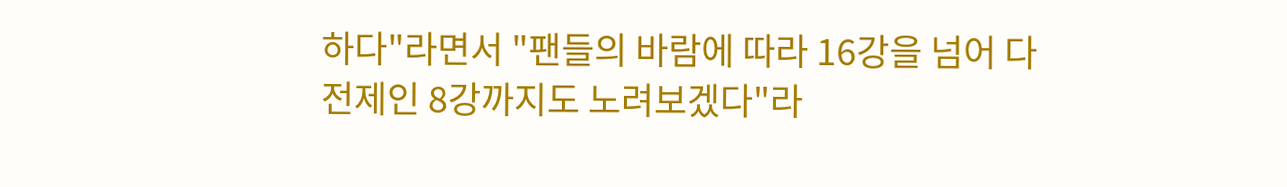하다"라면서 "팬들의 바람에 따라 16강을 넘어 다전제인 8강까지도 노려보겠다"라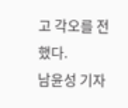고 각오를 전했다.
남윤성 기자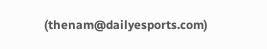(thenam@dailyesports.com)